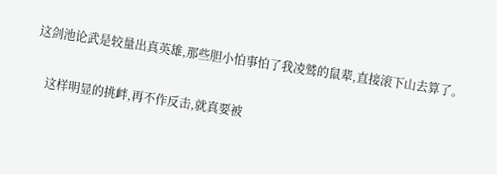这剑池论武是较量出真英雄,那些胆小怕事怕了我凌鹫的鼠辈,直接滚下山去算了。

    这样明显的挑衅,再不作反击,就真要被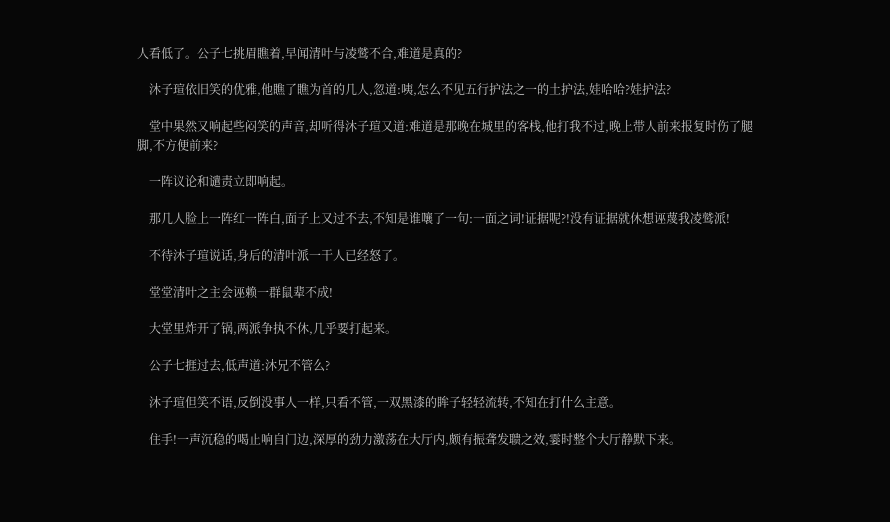人看低了。公子七挑眉瞧着,早闻清叶与凌鹫不合,难道是真的?

    沐子瑄依旧笑的优雅,他瞧了瞧为首的几人,忽道:咦,怎么不见五行护法之一的土护法,娃哈哈?娃护法?

    堂中果然又响起些闷笑的声音,却听得沐子瑄又道:难道是那晚在城里的客栈,他打我不过,晚上带人前来报复时伤了腿脚,不方便前来?

    一阵议论和谴责立即响起。

    那几人脸上一阵红一阵白,面子上又过不去,不知是谁嚷了一句:一面之词!证据呢?!没有证据就休想诬蔑我凌鹫派!

    不待沐子瑄说话,身后的清叶派一干人已经怒了。

    堂堂清叶之主会诬赖一群鼠辈不成!

    大堂里炸开了锅,两派争执不休,几乎要打起来。

    公子七捱过去,低声道:沐兄不管么?

    沐子瑄但笑不语,反倒没事人一样,只看不管,一双黑漆的眸子轻轻流转,不知在打什么主意。

    住手!一声沉稳的喝止响自门边,深厚的劲力激荡在大厅内,颇有振聋发聩之效,霎时整个大厅静默下来。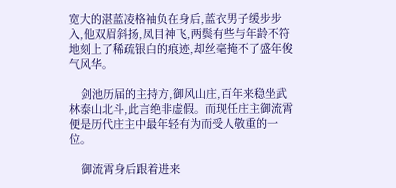宽大的湛蓝凌格袖负在身后,蓝衣男子缓步步入,他双眉斜扬,凤目神飞,两鬓有些与年龄不符地刻上了稀疏银白的痕迹,却丝毫掩不了盛年俊气风华。

    剑池历届的主持方,御风山庄,百年来稳坐武林泰山北斗,此言绝非虚假。而现任庄主御流霄便是历代庄主中最年轻有为而受人敬重的一位。

    御流霄身后跟着进来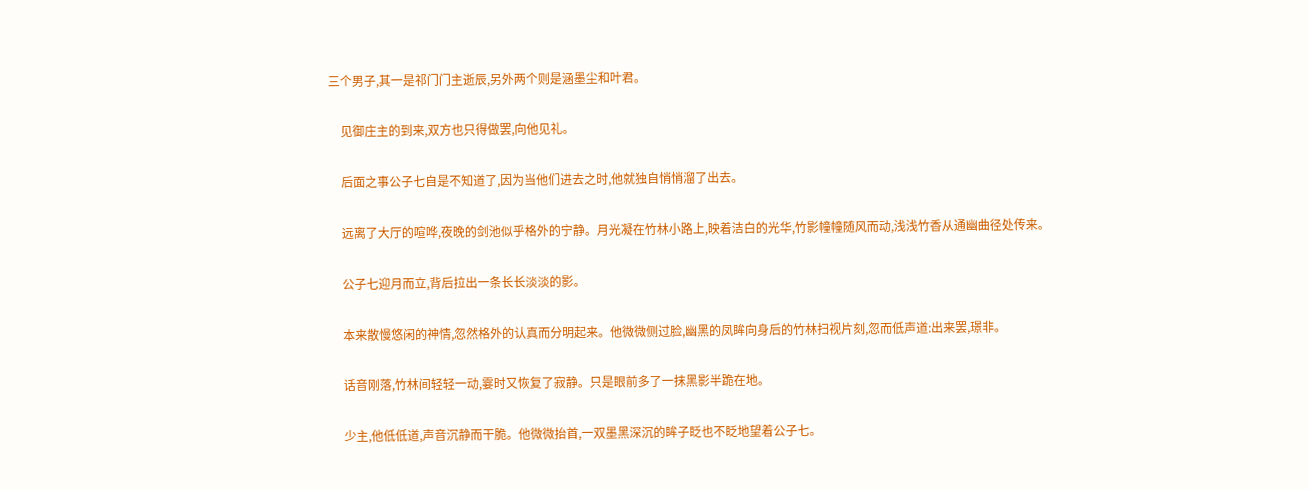三个男子,其一是祁门门主逝辰,另外两个则是涵墨尘和叶君。

    见御庄主的到来,双方也只得做罢,向他见礼。

    后面之事公子七自是不知道了,因为当他们进去之时,他就独自悄悄溜了出去。

    远离了大厅的喧哗,夜晚的剑池似乎格外的宁静。月光凝在竹林小路上,映着洁白的光华,竹影幢幢随风而动,浅浅竹香从通幽曲径处传来。

    公子七迎月而立,背后拉出一条长长淡淡的影。

    本来散慢悠闲的神情,忽然格外的认真而分明起来。他微微侧过脸,幽黑的凤眸向身后的竹林扫视片刻,忽而低声道:出来罢,璟非。

    话音刚落,竹林间轻轻一动,霎时又恢复了寂静。只是眼前多了一抹黑影半跪在地。

    少主,他低低道,声音沉静而干脆。他微微抬首,一双墨黑深沉的眸子眨也不眨地望着公子七。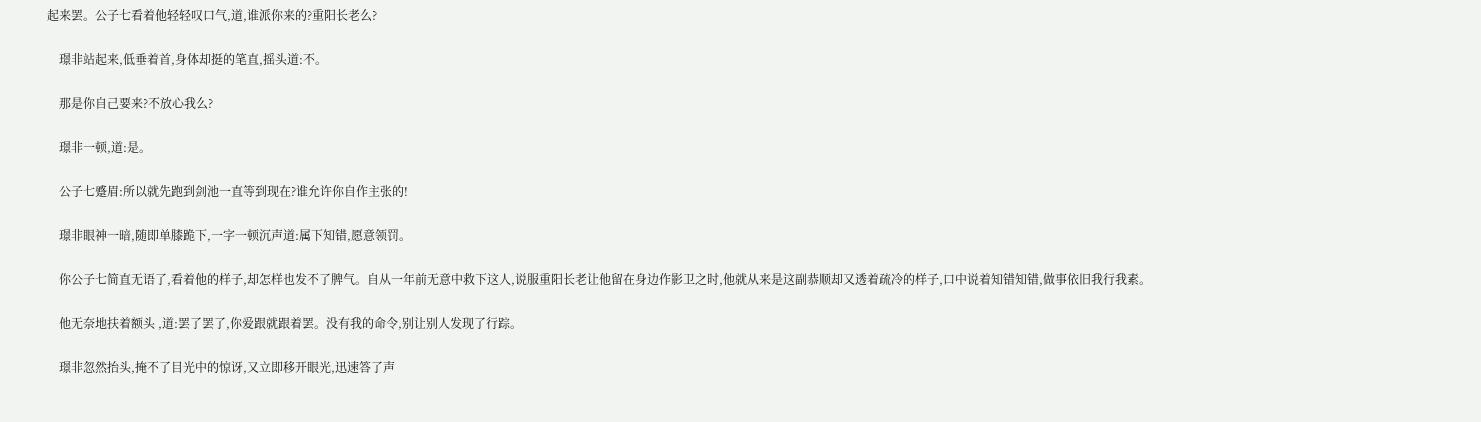起来罢。公子七看着他轻轻叹口气,道,谁派你来的?重阳长老么?

    璟非站起来,低垂着首,身体却挺的笔直,摇头道:不。

    那是你自己要来?不放心我么?

    璟非一顿,道:是。

    公子七蹙眉:所以就先跑到剑池一直等到现在?谁允许你自作主张的!

    璟非眼神一暗,随即单膝跪下,一字一顿沉声道:属下知错,愿意领罚。

    你公子七简直无语了,看着他的样子,却怎样也发不了脾气。自从一年前无意中救下这人,说服重阳长老让他留在身边作影卫之时,他就从来是这副恭顺却又透着疏冷的样子,口中说着知错知错,做事依旧我行我素。

    他无奈地扶着额头 ,道:罢了罢了,你爱跟就跟着罢。没有我的命令,别让别人发现了行踪。

    璟非忽然抬头,掩不了目光中的惊讶,又立即移开眼光,迅速答了声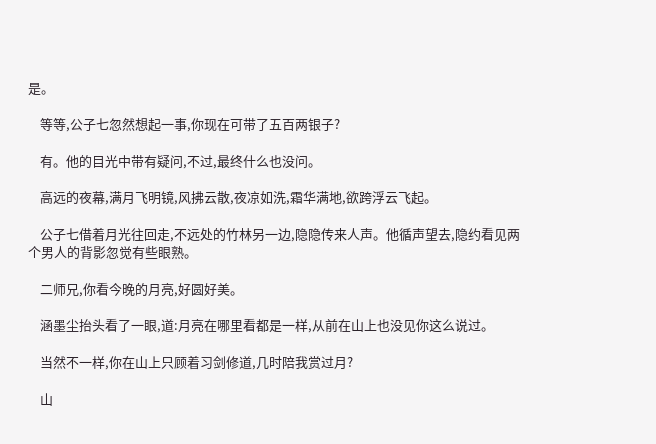是。

    等等,公子七忽然想起一事,你现在可带了五百两银子?

    有。他的目光中带有疑问,不过,最终什么也没问。

    高远的夜幕,满月飞明镜,风拂云散,夜凉如洗,霜华满地,欲跨浮云飞起。

    公子七借着月光往回走,不远处的竹林另一边,隐隐传来人声。他循声望去,隐约看见两个男人的背影忽觉有些眼熟。

    二师兄,你看今晚的月亮,好圆好美。

    涵墨尘抬头看了一眼,道:月亮在哪里看都是一样,从前在山上也没见你这么说过。

    当然不一样,你在山上只顾着习剑修道,几时陪我赏过月?

    山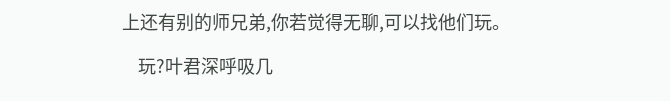上还有别的师兄弟,你若觉得无聊,可以找他们玩。

    玩?叶君深呼吸几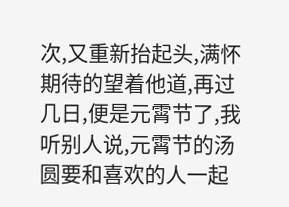次,又重新抬起头,满怀期待的望着他道,再过几日,便是元霄节了,我听别人说,元霄节的汤圆要和喜欢的人一起